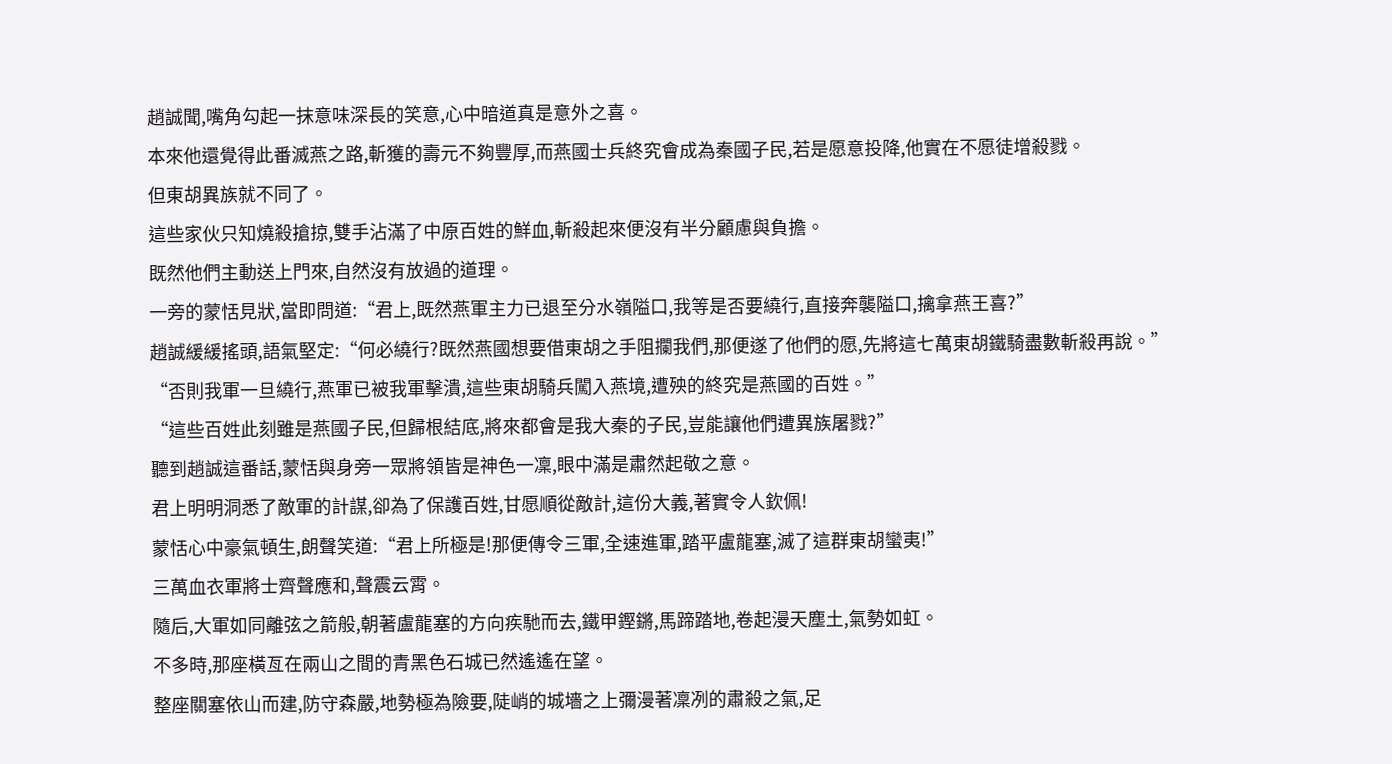趙誠聞,嘴角勾起一抹意味深長的笑意,心中暗道真是意外之喜。
本來他還覺得此番滅燕之路,斬獲的壽元不夠豐厚,而燕國士兵終究會成為秦國子民,若是愿意投降,他實在不愿徒增殺戮。
但東胡異族就不同了。
這些家伙只知燒殺搶掠,雙手沾滿了中原百姓的鮮血,斬殺起來便沒有半分顧慮與負擔。
既然他們主動送上門來,自然沒有放過的道理。
一旁的蒙恬見狀,當即問道:“君上,既然燕軍主力已退至分水嶺隘口,我等是否要繞行,直接奔襲隘口,擒拿燕王喜?”
趙誠緩緩搖頭,語氣堅定:“何必繞行?既然燕國想要借東胡之手阻攔我們,那便遂了他們的愿,先將這七萬東胡鐵騎盡數斬殺再說。”
“否則我軍一旦繞行,燕軍已被我軍擊潰,這些東胡騎兵闖入燕境,遭殃的終究是燕國的百姓。”
“這些百姓此刻雖是燕國子民,但歸根結底,將來都會是我大秦的子民,豈能讓他們遭異族屠戮?”
聽到趙誠這番話,蒙恬與身旁一眾將領皆是神色一凜,眼中滿是肅然起敬之意。
君上明明洞悉了敵軍的計謀,卻為了保護百姓,甘愿順從敵計,這份大義,著實令人欽佩!
蒙恬心中豪氣頓生,朗聲笑道:“君上所極是!那便傳令三軍,全速進軍,踏平盧龍塞,滅了這群東胡蠻夷!”
三萬血衣軍將士齊聲應和,聲震云霄。
隨后,大軍如同離弦之箭般,朝著盧龍塞的方向疾馳而去,鐵甲鏗鏘,馬蹄踏地,卷起漫天塵土,氣勢如虹。
不多時,那座橫亙在兩山之間的青黑色石城已然遙遙在望。
整座關塞依山而建,防守森嚴,地勢極為險要,陡峭的城墻之上彌漫著凜冽的肅殺之氣,足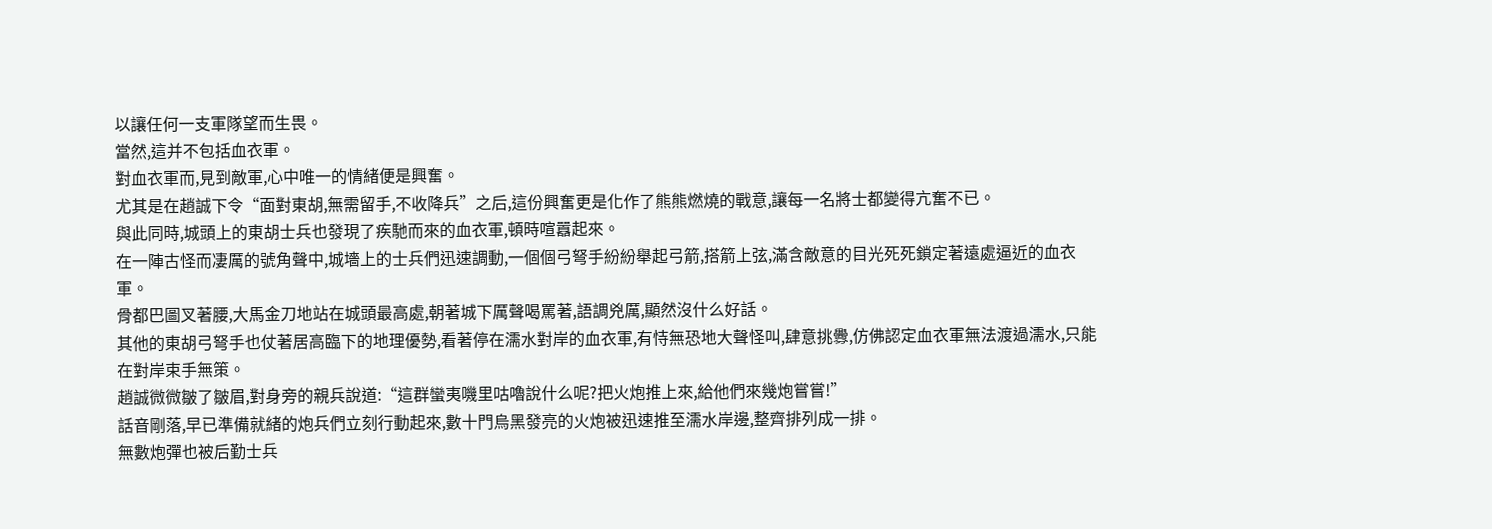以讓任何一支軍隊望而生畏。
當然,這并不包括血衣軍。
對血衣軍而,見到敵軍,心中唯一的情緒便是興奮。
尤其是在趙誠下令“面對東胡,無需留手,不收降兵”之后,這份興奮更是化作了熊熊燃燒的戰意,讓每一名將士都變得亢奮不已。
與此同時,城頭上的東胡士兵也發現了疾馳而來的血衣軍,頓時喧囂起來。
在一陣古怪而凄厲的號角聲中,城墻上的士兵們迅速調動,一個個弓弩手紛紛舉起弓箭,搭箭上弦,滿含敵意的目光死死鎖定著遠處逼近的血衣軍。
骨都巴圖叉著腰,大馬金刀地站在城頭最高處,朝著城下厲聲喝罵著,語調兇厲,顯然沒什么好話。
其他的東胡弓弩手也仗著居高臨下的地理優勢,看著停在濡水對岸的血衣軍,有恃無恐地大聲怪叫,肆意挑釁,仿佛認定血衣軍無法渡過濡水,只能在對岸束手無策。
趙誠微微皺了皺眉,對身旁的親兵說道:“這群蠻夷嘰里咕嚕說什么呢?把火炮推上來,給他們來幾炮嘗嘗!”
話音剛落,早已準備就緒的炮兵們立刻行動起來,數十門烏黑發亮的火炮被迅速推至濡水岸邊,整齊排列成一排。
無數炮彈也被后勤士兵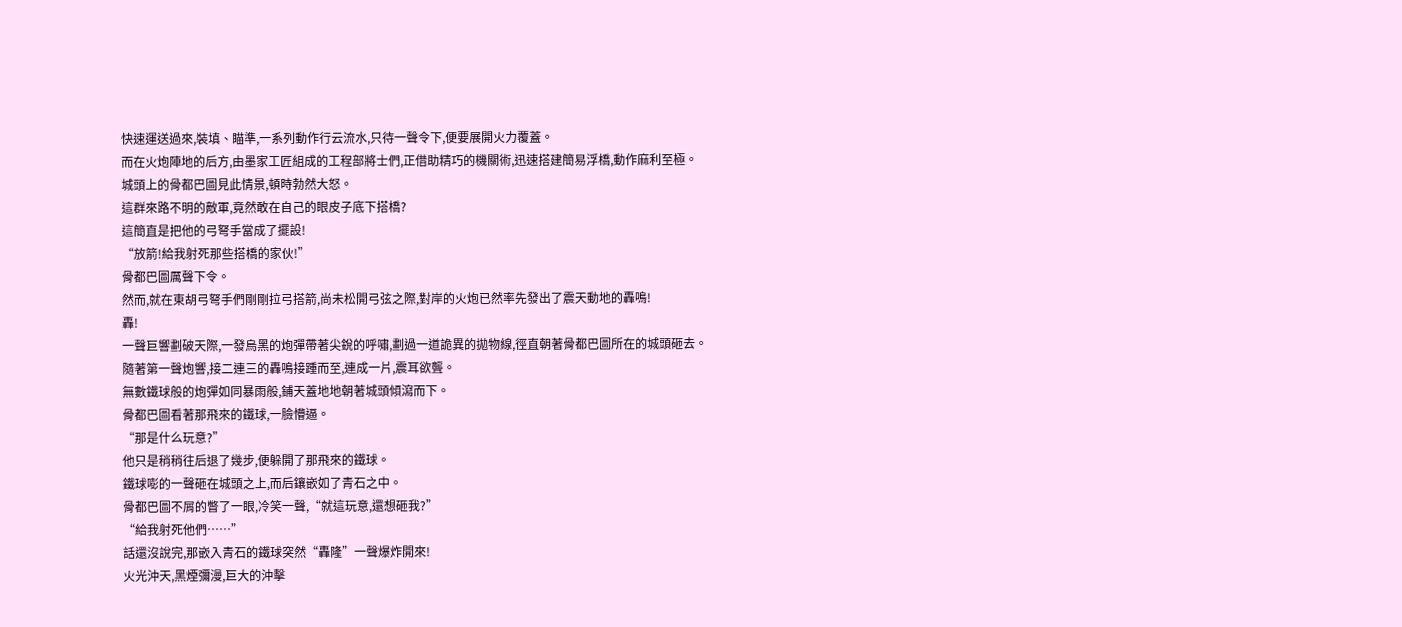快速運送過來,裝填、瞄準,一系列動作行云流水,只待一聲令下,便要展開火力覆蓋。
而在火炮陣地的后方,由墨家工匠組成的工程部將士們,正借助精巧的機關術,迅速搭建簡易浮橋,動作麻利至極。
城頭上的骨都巴圖見此情景,頓時勃然大怒。
這群來路不明的敵軍,竟然敢在自己的眼皮子底下搭橋?
這簡直是把他的弓弩手當成了擺設!
“放箭!給我射死那些搭橋的家伙!”
骨都巴圖厲聲下令。
然而,就在東胡弓弩手們剛剛拉弓搭箭,尚未松開弓弦之際,對岸的火炮已然率先發出了震天動地的轟鳴!
轟!
一聲巨響劃破天際,一發烏黑的炮彈帶著尖銳的呼嘯,劃過一道詭異的拋物線,徑直朝著骨都巴圖所在的城頭砸去。
隨著第一聲炮響,接二連三的轟鳴接踵而至,連成一片,震耳欲聾。
無數鐵球般的炮彈如同暴雨般,鋪天蓋地地朝著城頭傾瀉而下。
骨都巴圖看著那飛來的鐵球,一臉懵逼。
“那是什么玩意?”
他只是稍稍往后退了幾步,便躲開了那飛來的鐵球。
鐵球嘭的一聲砸在城頭之上,而后鑲嵌如了青石之中。
骨都巴圖不屑的瞥了一眼,冷笑一聲,“就這玩意,還想砸我?”
“給我射死他們……”
話還沒說完,那嵌入青石的鐵球突然“轟隆”一聲爆炸開來!
火光沖天,黑煙彌漫,巨大的沖擊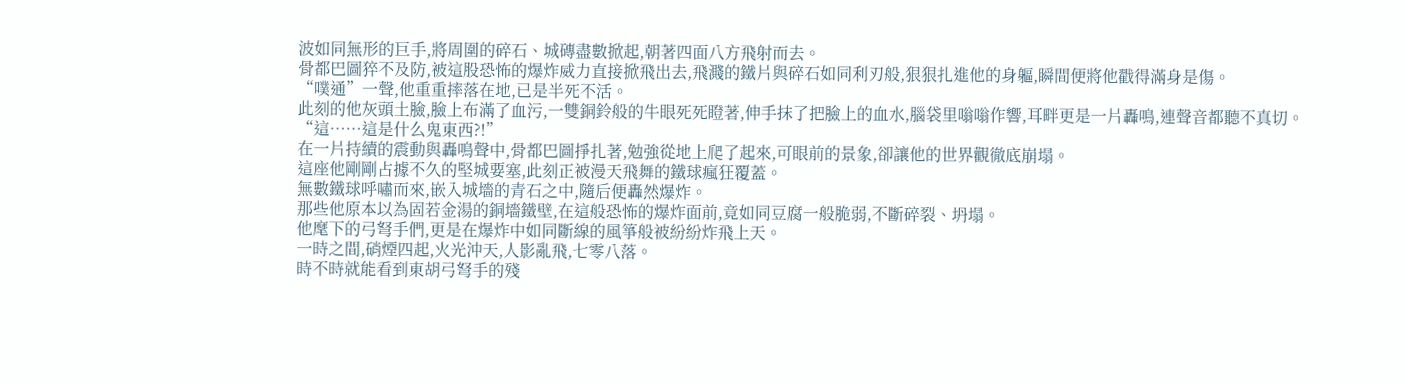波如同無形的巨手,將周圍的碎石、城磚盡數掀起,朝著四面八方飛射而去。
骨都巴圖猝不及防,被這股恐怖的爆炸威力直接掀飛出去,飛濺的鐵片與碎石如同利刃般,狠狠扎進他的身軀,瞬間便將他戳得滿身是傷。
“噗通”一聲,他重重摔落在地,已是半死不活。
此刻的他灰頭土臉,臉上布滿了血污,一雙銅鈴般的牛眼死死瞪著,伸手抹了把臉上的血水,腦袋里嗡嗡作響,耳畔更是一片轟鳴,連聲音都聽不真切。
“這……這是什么鬼東西?!”
在一片持續的震動與轟鳴聲中,骨都巴圖掙扎著,勉強從地上爬了起來,可眼前的景象,卻讓他的世界觀徹底崩塌。
這座他剛剛占據不久的堅城要塞,此刻正被漫天飛舞的鐵球瘋狂覆蓋。
無數鐵球呼嘯而來,嵌入城墻的青石之中,隨后便轟然爆炸。
那些他原本以為固若金湯的銅墻鐵壁,在這般恐怖的爆炸面前,竟如同豆腐一般脆弱,不斷碎裂、坍塌。
他麾下的弓弩手們,更是在爆炸中如同斷線的風箏般被紛紛炸飛上天。
一時之間,硝煙四起,火光沖天,人影亂飛,七零八落。
時不時就能看到東胡弓弩手的殘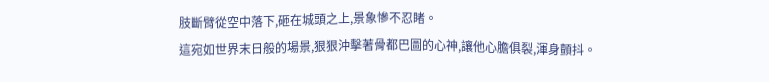肢斷臂從空中落下,砸在城頭之上,景象慘不忍睹。
這宛如世界末日般的場景,狠狠沖擊著骨都巴圖的心神,讓他心膽俱裂,渾身顫抖。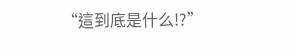“這到底是什么!?”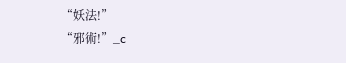“妖法!”
“邪術!”_c